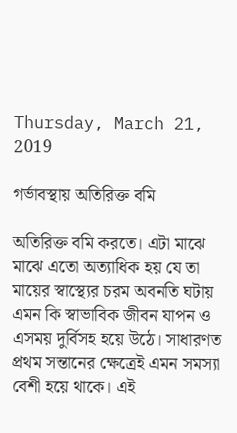Thursday, March 21, 2019

গর্ভাবস্থায় অতিরিক্ত বমি

অতিরিক্ত বমি করতে। এটা মাঝে মাঝে এতো অত্যাধিক হয় যে তা মায়ের স্বাস্থ্যের চরম অবনতি ঘটায় এমন কি স্বাভাবিক জীবন যাপন ও এসময় দুর্বিসহ হয়ে উঠে। সাধারণত প্রথম সন্তানের ক্ষেত্রেই এমন সমস্যা বেশী হয়ে থাকে। এই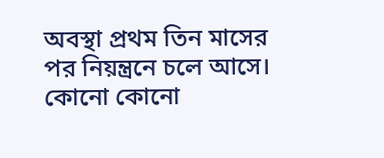অবস্থা প্রথম তিন মাসের পর নিয়ন্ত্রনে চলে আসে। কোনো কোনো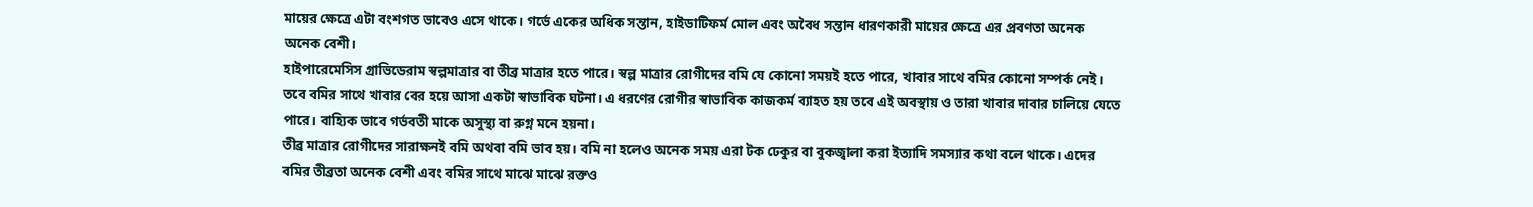মায়ের ক্ষেত্রে এটা বংশগত ভাবেও এসে থাকে। গর্ভে একের অধিক সন্তান, হাইডাটিফর্ম মোল এবং অবৈধ সন্তান ধারণকারী মায়ের ক্ষেত্রে এর প্রবণতা অনেক অনেক বেশী।
হাইপারেমেসিস গ্রাভিডেরাম স্বল্পমাত্রার বা তীব্র মাত্রার হতে পারে। স্বল্প মাত্রার রোগীদের বমি যে কোনো সময়ই হতে পারে, খাবার সাথে বমির কোনো সম্পর্ক নেই। তবে বমির সাথে খাবার বের হয়ে আসা একটা স্বাভাবিক ঘটনা। এ ধরণের রোগীর স্বাভাবিক কাজকর্ম ব্যাহত হয় তবে এই অবস্থায় ও তারা খাবার দাবার চালিয়ে যেতে পারে। বাহ্যিক ভাবে গর্ভবতী মাকে অসুস্থ্য বা রুগ্ন মনে হয়না।
তীব্র মাত্রার রোগীদের সারাক্ষনই বমি অথবা বমি ভাব হয়। বমি না হলেও অনেক সময় এরা টক ঢেকুর বা বুকজ্বালা করা ইত্যাদি সমস্যার কথা বলে থাকে। এদের বমির তীব্রতা অনেক বেশী এবং বমির সাথে মাঝে মাঝে রক্তও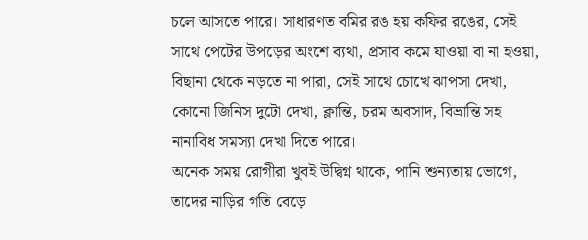চলে আসতে পারে। সাধারণত বমির রঙ হয় কফির রঙের, সেই সাথে পেটের উপড়ের অংশে ব্যথা, প্রসাব কমে যাওয়া বা না হওয়া, বিছানা থেকে নড়তে না পারা, সেই সাথে চোখে ঝাপসা দেখা, কোনো জিনিস দুটো দেখা, ক্লান্তি, চরম অবসাদ, বিভ্রান্তি সহ নানাবিধ সমস্যা দেখা দিতে পারে।
অনেক সময় রোগীরা খুবই উদ্বিগ্ন থাকে, পানি শুন্যতায় ভোগে, তাদের নাড়ির গতি বেড়ে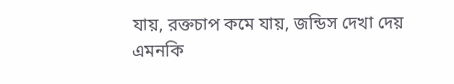যায়, রক্তচাপ কমে যায়, জন্ডিস দেখা দেয় এমনকি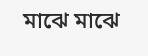মাঝে মাঝে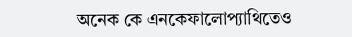অনেক কে এনকেফালোপ্যাথিতেও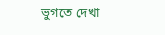ভুগতে দেখা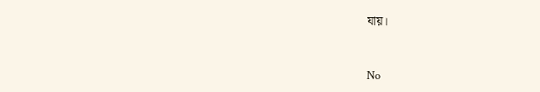যায়।


No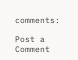comments:

Post a Comment